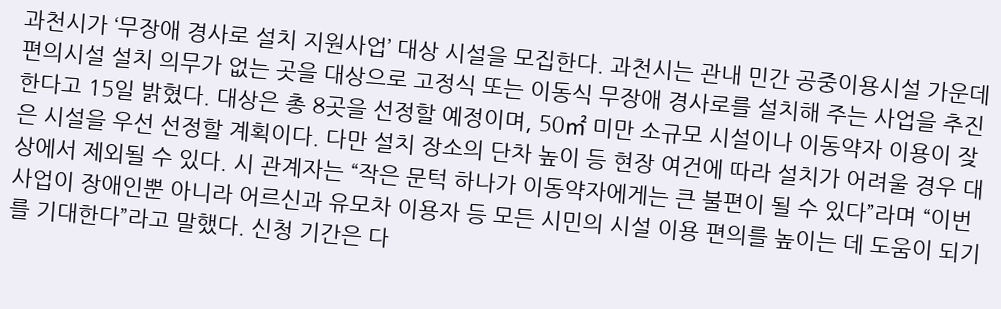과천시가 ‘무장애 경사로 설치 지원사업’ 대상 시설을 모집한다. 과천시는 관내 민간 공중이용시설 가운데 편의시설 설치 의무가 없는 곳을 대상으로 고정식 또는 이동식 무장애 경사로를 설치해 주는 사업을 추진한다고 15일 밝혔다. 대상은 총 8곳을 선정할 예정이며, 50㎡ 미만 소규모 시설이나 이동약자 이용이 잦은 시설을 우선 선정할 계획이다. 다만 설치 장소의 단차 높이 등 현장 여건에 따라 설치가 어려울 경우 대상에서 제외될 수 있다. 시 관계자는 “작은 문턱 하나가 이동약자에게는 큰 불편이 될 수 있다”라며 “이번 사업이 장애인뿐 아니라 어르신과 유모차 이용자 등 모든 시민의 시설 이용 편의를 높이는 데 도움이 되기를 기대한다”라고 말했다. 신청 기간은 다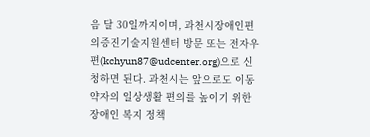음 달 30일까지이며, 과천시장애인편의증진기술지원센터 방문 또는 전자우편(kchyun87@udcenter.org)으로 신청하면 된다. 과천시는 앞으로도 이동약자의 일상생활 편의를 높이기 위한 장애인 복지 정책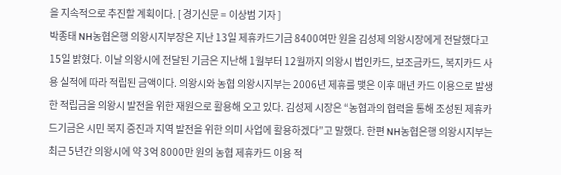을 지속적으로 추진할 계획이다. [ 경기신문 = 이상범 기자 ]
박종태 NH농협은행 의왕시지부장은 지난 13일 제휴카드기금 8400여만 원을 김성제 의왕시장에게 전달했다고 15일 밝혔다. 이날 의왕시에 전달된 기금은 지난해 1월부터 12월까지 의왕시 법인카드, 보조금카드, 복지카드 사용 실적에 따라 적립된 금액이다. 의왕시와 농협 의왕시지부는 2006년 제휴를 맺은 이후 매년 카드 이용으로 발생한 적립금을 의왕시 발전을 위한 재원으로 활용해 오고 있다. 김성제 시장은 “농협과의 협력을 통해 조성된 제휴카드기금은 시민 복지 증진과 지역 발전을 위한 의미 사업에 활용하겠다”고 말했다. 한편 NH농협은행 의왕시지부는 최근 5년간 의왕시에 약 3억 8000만 원의 농협 제휴카드 이용 적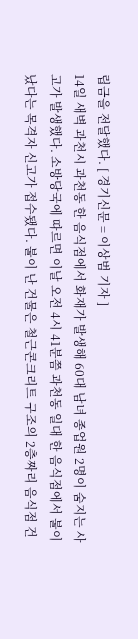립금을 전달했다. [ 경기신문 = 이상범 기자 ]
14일 새벽 과천시 과천동 한 음식점에서 화재가 발생해 60대 남녀 종업원 2명이 숨지는 사고가 발생했다. 소방당국에 따르면 이날 오전 4시 41분쯤 과천동 일대 한 음식점에서 불이 났다는 목격자 신고가 접수됐다. 불이 난 건물은 철근콘크리트 구조의 2층짜리 음식점 건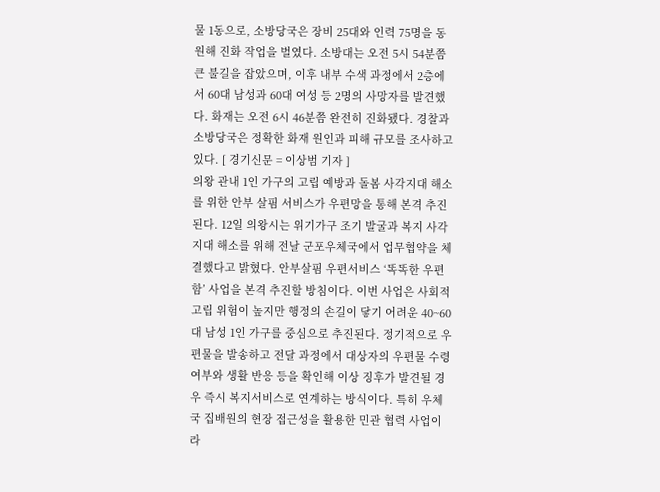물 1동으로, 소방당국은 장비 25대와 인력 75명을 동원해 진화 작업을 벌였다. 소방대는 오전 5시 54분쯤 큰 불길을 잡았으며, 이후 내부 수색 과정에서 2층에서 60대 남성과 60대 여성 등 2명의 사망자를 발견했다. 화재는 오전 6시 46분쯤 완전히 진화됐다. 경찰과 소방당국은 정확한 화재 원인과 피해 규모를 조사하고 있다. [ 경기신문 = 이상범 기자 ]
의왕 관내 1인 가구의 고립 예방과 돌봄 사각지대 해소를 위한 안부 살핌 서비스가 우편망을 통해 본격 추진 된다. 12일 의왕시는 위기가구 조기 발굴과 복지 사각지대 해소를 위해 전날 군포우체국에서 업무협약을 체결했다고 밝혔다. 안부살핌 우편서비스 ‘똑똑한 우편함’ 사업을 본격 추진할 방침이다. 이번 사업은 사회적 고립 위험이 높지만 행정의 손길이 닿기 어려운 40~60대 남성 1인 가구를 중심으로 추진된다. 정기적으로 우편물을 발송하고 전달 과정에서 대상자의 우편물 수령 여부와 생활 반응 등을 확인해 이상 징후가 발견될 경우 즉시 복지서비스로 연계하는 방식이다. 특히 우체국 집배원의 현장 접근성을 활용한 민관 협력 사업이라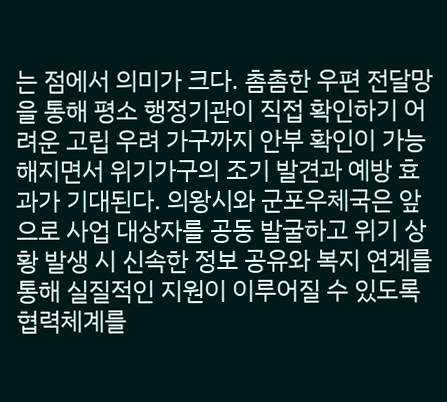는 점에서 의미가 크다. 촘촘한 우편 전달망을 통해 평소 행정기관이 직접 확인하기 어려운 고립 우려 가구까지 안부 확인이 가능해지면서 위기가구의 조기 발견과 예방 효과가 기대된다. 의왕시와 군포우체국은 앞으로 사업 대상자를 공동 발굴하고 위기 상황 발생 시 신속한 정보 공유와 복지 연계를 통해 실질적인 지원이 이루어질 수 있도록 협력체계를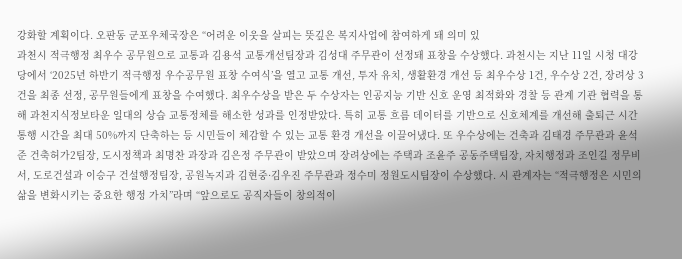강화할 계획이다. 오판동 군포우체국장은 “어려운 이웃을 살피는 뜻깊은 복지사업에 참여하게 돼 의미 있
과천시 적극행정 최우수 공무원으로 교통과 김용석 교통개선팀장과 김성대 주무관이 선정돼 표창을 수상했다. 과천시는 지난 11일 시청 대강당에서 ‘2025년 하반기 적극행정 우수공무원 표창 수여식’을 열고 교통 개선, 투자 유치, 생활환경 개선 등 최우수상 1건, 우수상 2건, 장려상 3건을 최종 선정, 공무원들에게 표창을 수여했다. 최우수상을 받은 두 수상자는 인공지능 기반 신호 운영 최적화와 경찰 등 관계 기관 협력을 통해 과천지식정보타운 일대의 상습 교통정체를 해소한 성과를 인정받았다. 특히 교통 흐름 데이터를 기반으로 신호체계를 개선해 출퇴근 시간 통행 시간을 최대 50%까지 단축하는 등 시민들이 체감할 수 있는 교통 환경 개선을 이끌어냈다. 또 우수상에는 건축과 김태경 주무관과 윤석준 건축허가2팀장, 도시정책과 최명찬 과장과 김은정 주무관이 받았으며 장려상에는 주택과 조윤주 공동주택팀장, 자치행정과 조인길 정무비서, 도로건설과 이승구 건설행정팀장, 공원녹지과 김현중·김우진 주무관과 정수미 정원도시팀장이 수상했다. 시 관계자는 “적극행정은 시민의 삶을 변화시키는 중요한 행정 가치”라며 “앞으로도 공직자들이 창의적이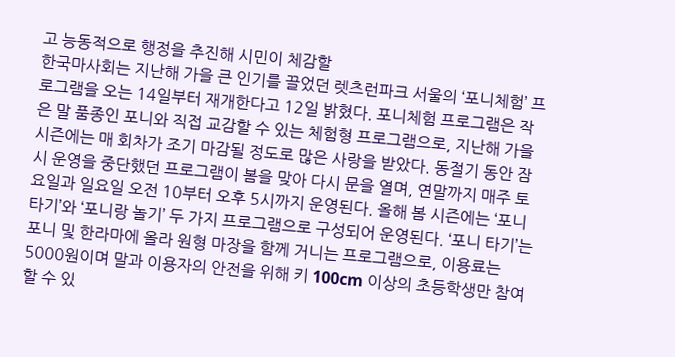고 능동적으로 행정을 추진해 시민이 체감할
한국마사회는 지난해 가을 큰 인기를 끌었던 렛츠런파크 서울의 ‘포니체험’ 프로그램을 오는 14일부터 재개한다고 12일 밝혔다. 포니체험 프로그램은 작은 말 품종인 포니와 직접 교감할 수 있는 체험형 프로그램으로, 지난해 가을 시즌에는 매 회차가 조기 마감될 정도로 많은 사랑을 받았다. 동절기 동안 잠시 운영을 중단했던 프로그램이 봄을 맞아 다시 문을 열며, 연말까지 매주 토요일과 일요일 오전 10부터 오후 5시까지 운영된다. 올해 봄 시즌에는 ‘포니 타기’와 ‘포니랑 놀기’ 두 가지 프로그램으로 구성되어 운영된다. ‘포니 타기’는 포니 및 한라마에 올라 원형 마장을 함께 거니는 프로그램으로, 이용료는 5000원이며 말과 이용자의 안전을 위해 키 100cm 이상의 초등학생만 참여할 수 있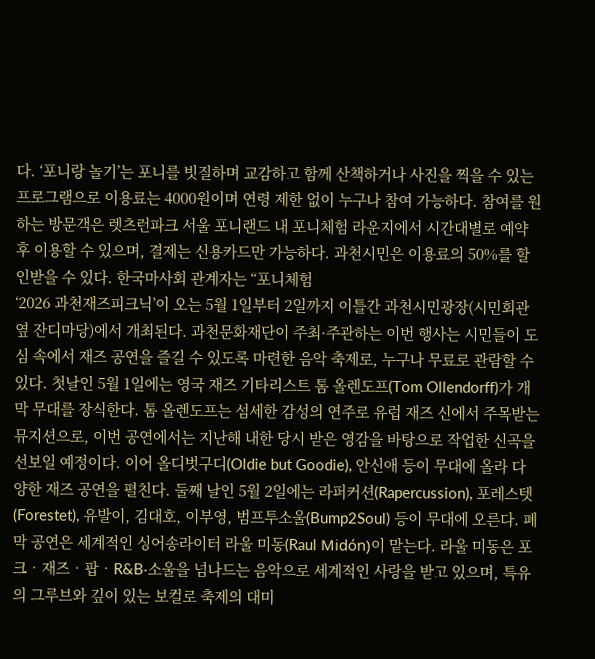다. ‘포니랑 놀기’는 포니를 빗질하며 교감하고 함께 산책하거나 사진을 찍을 수 있는 프로그램으로 이용료는 4000원이며 연령 제한 없이 누구나 참여 가능하다. 참여를 원하는 방문객은 렛츠런파크 서울 포니랜드 내 포니체험 라운지에서 시간대별로 예약 후 이용할 수 있으며, 결제는 신용카드만 가능하다. 과천시민은 이용료의 50%를 할인받을 수 있다. 한국마사회 관계자는 “포니체험
‘2026 과천재즈피크닉’이 오는 5월 1일부터 2일까지 이틀간 과천시민광장(시민회관 옆 잔디마당)에서 개최된다. 과천문화재단이 주최·주관하는 이번 행사는 시민들이 도심 속에서 재즈 공연을 즐길 수 있도록 마련한 음악 축제로, 누구나 무료로 관람할 수 있다. 첫날인 5월 1일에는 영국 재즈 기타리스트 톰 올렌도프(Tom Ollendorff)가 개막 무대를 장식한다. 톰 올렌도프는 섬세한 감성의 연주로 유럽 재즈 신에서 주목받는 뮤지션으로, 이번 공연에서는 지난해 내한 당시 받은 영감을 바탕으로 작업한 신곡을 선보일 예정이다. 이어 올디벗구디(Oldie but Goodie), 안신애 등이 무대에 올라 다양한 재즈 공연을 펼친다. 둘째 날인 5월 2일에는 라퍼커션(Rapercussion), 포레스텟(Forestet), 유발이, 김대호, 이부영, 범프투소울(Bump2Soul) 등이 무대에 오른다. 폐막 공연은 세계적인 싱어송라이터 라울 미동(Raul Midón)이 맡는다. 라울 미동은 포크‧재즈‧팝‧R&B‧소울을 넘나드는 음악으로 세계적인 사랑을 받고 있으며, 특유의 그루브와 깊이 있는 보컬로 축제의 대미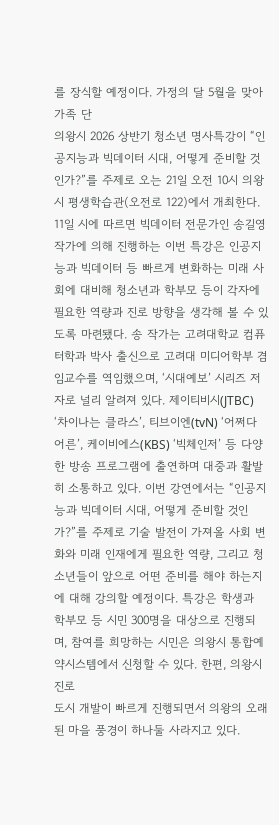를 장식할 예정이다. 가정의 달 5월을 맞아 가족 단
의왕시 2026 상반기 청소년 명사특강이 “인공지능과 빅데이터 시대, 어떻게 준비할 것인가?”를 주제로 오는 21일 오전 10시 의왕시 평생학습관(오전로 122)에서 개최한다. 11일 시에 따르면 빅데이터 전문가인 송길영 작가에 의해 진행하는 이번 특강은 인공지능과 빅데이터 등 빠르게 변화하는 미래 사회에 대비해 청소년과 학부모 등이 각자에 필요한 역량과 진로 방향을 생각해 볼 수 있도록 마련됐다. 송 작가는 고려대학교 컴퓨터학과 박사 출신으로 고려대 미디어학부 겸임교수를 역임했으며, ‘시대예보’ 시리즈 저자로 널리 알려져 있다. 제이티비시(JTBC) ‘차이나는 클라스’, 티브이엔(tvN) ‘어쩌다 어른’, 케이비에스(KBS) ‘빅체인저’ 등 다양한 방송 프로그램에 출연하며 대중과 활발히 소통하고 있다. 이번 강연에서는 “인공지능과 빅데이터 시대, 어떻게 준비할 것인가?”를 주제로 기술 발전이 가져올 사회 변화와 미래 인재에게 필요한 역량, 그리고 청소년들이 앞으로 어떤 준비를 해야 하는지에 대해 강의할 예정이다. 특강은 학생과 학부모 등 시민 300명을 대상으로 진행되며, 참여를 희망하는 시민은 의왕시 통합예약시스템에서 신청할 수 있다. 한편, 의왕시 진로
도시 개발이 빠르게 진행되면서 의왕의 오래된 마을 풍경이 하나둘 사라지고 있다.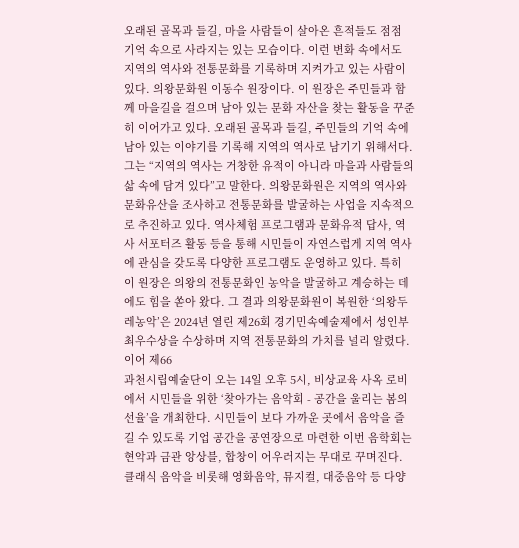오래된 골목과 들길, 마을 사람들이 살아온 흔적들도 점점 기억 속으로 사라지는 있는 모습이다. 이런 변화 속에서도 지역의 역사와 전통문화를 기록하며 지켜가고 있는 사람이 있다. 의왕문화원 이동수 원장이다. 이 원장은 주민들과 함께 마을길을 걸으며 남아 있는 문화 자산을 찾는 활동을 꾸준히 이어가고 있다. 오래된 골목과 들길, 주민들의 기억 속에 남아 있는 이야기를 기록해 지역의 역사로 남기기 위해서다. 그는 “지역의 역사는 거창한 유적이 아니라 마을과 사람들의 삶 속에 담겨 있다”고 말한다. 의왕문화원은 지역의 역사와 문화유산을 조사하고 전통문화를 발굴하는 사업을 지속적으로 추진하고 있다. 역사체험 프로그램과 문화유적 답사, 역사 서포터즈 활동 등을 통해 시민들이 자연스럽게 지역 역사에 관심을 갖도록 다양한 프로그램도 운영하고 있다. 특히 이 원장은 의왕의 전통문화인 농악을 발굴하고 계승하는 데에도 힘을 쏟아 왔다. 그 결과 의왕문화원이 복원한 ‘의왕두레농악’은 2024년 열린 제26회 경기민속예술제에서 성인부 최우수상을 수상하며 지역 전통문화의 가치를 널리 알렸다. 이어 제66
과천시립예술단이 오는 14일 오후 5시, 비상교육 사옥 로비에서 시민들을 위한 ‘찾아가는 음악회 - 공간을 울리는 봄의 선율’을 개최한다. 시민들이 보다 가까운 곳에서 음악을 즐길 수 있도록 기업 공간을 공연장으로 마련한 이번 음학회는 현악과 금관 앙상블, 합창이 어우러지는 무대로 꾸며진다. 클래식 음악을 비롯해 영화음악, 뮤지컬, 대중음악 등 다양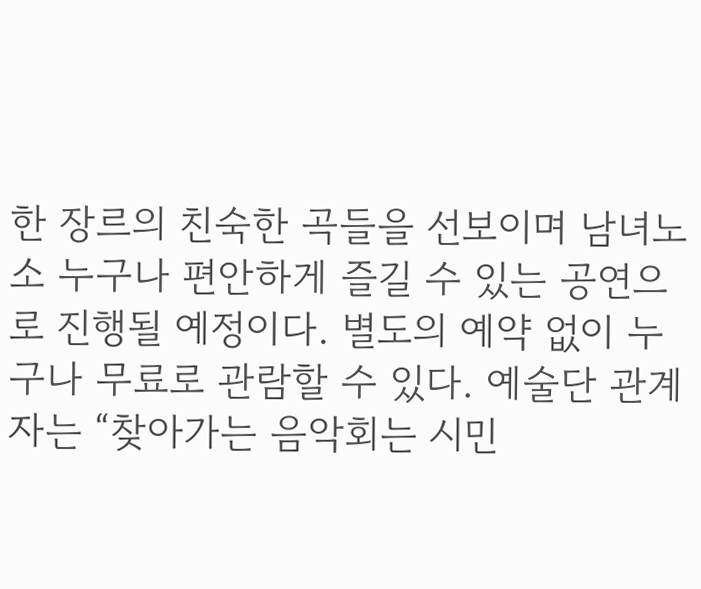한 장르의 친숙한 곡들을 선보이며 남녀노소 누구나 편안하게 즐길 수 있는 공연으로 진행될 예정이다. 별도의 예약 없이 누구나 무료로 관람할 수 있다. 예술단 관계자는 “찾아가는 음악회는 시민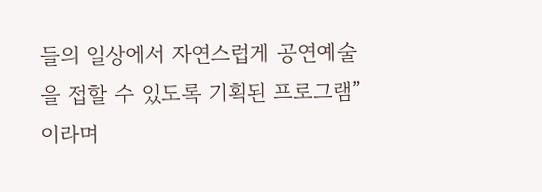들의 일상에서 자연스럽게 공연예술을 접할 수 있도록 기획된 프로그램”이라며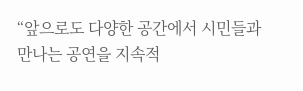“앞으로도 다양한 공간에서 시민들과 만나는 공연을 지속적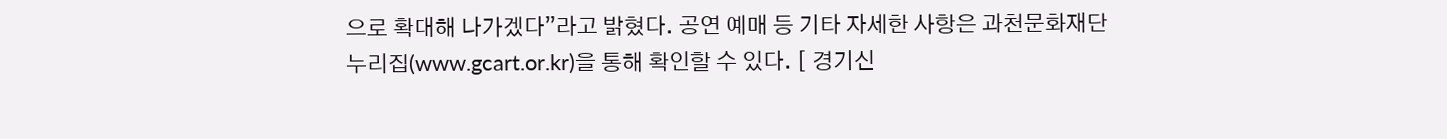으로 확대해 나가겠다”라고 밝혔다. 공연 예매 등 기타 자세한 사항은 과천문화재단 누리집(www.gcart.or.kr)을 통해 확인할 수 있다. [ 경기신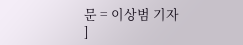문 = 이상범 기자 ]